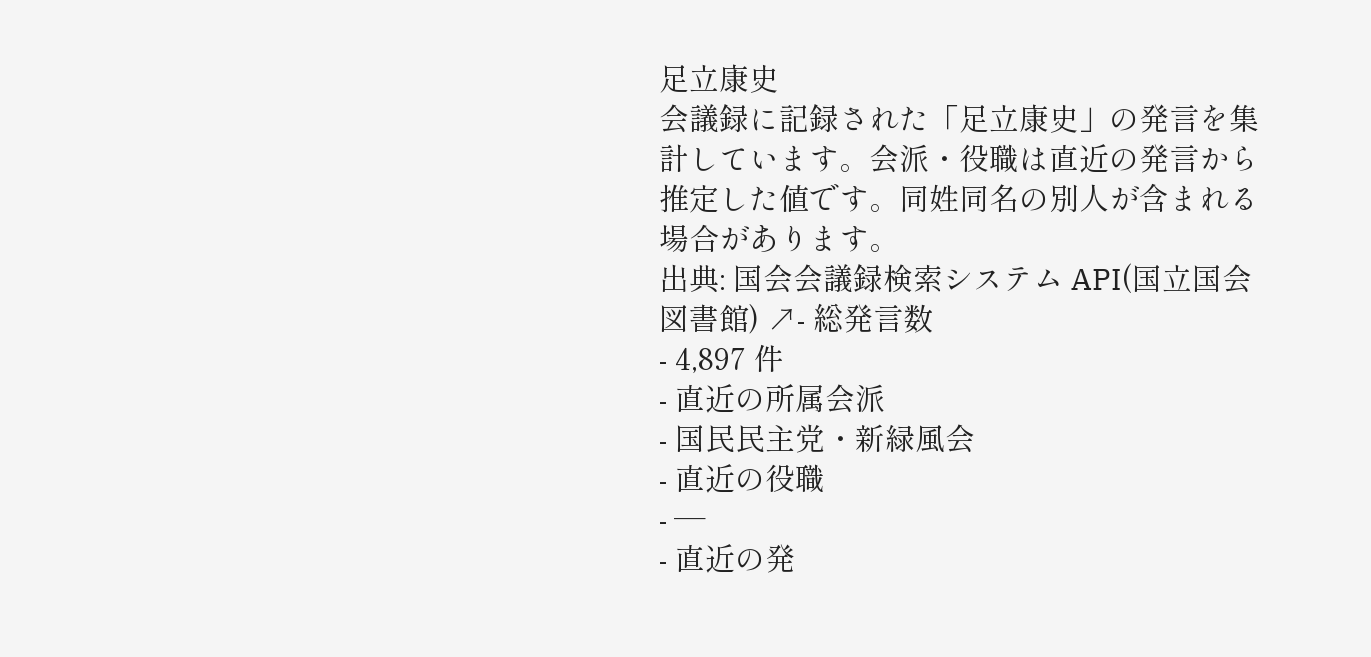足立康史
会議録に記録された「足立康史」の発言を集計しています。会派・役職は直近の発言から推定した値です。同姓同名の別人が含まれる場合があります。
出典: 国会会議録検索システム API(国立国会図書館) ↗- 総発言数
- 4,897 件
- 直近の所属会派
- 国民民主党・新緑風会
- 直近の役職
- —
- 直近の発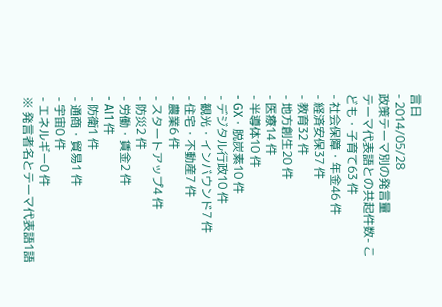言日
- 2014/05/28
政策テーマ別の発言量
テーマ代表語との共起件数- こども・子育て63 件
- 社会保障・年金46 件
- 経済安保37 件
- 教育32 件
- 地方創生20 件
- 医療14 件
- 半導体10 件
- GX・脱炭素10 件
- デジタル行政10 件
- 観光・インバウンド7 件
- 住宅・不動産7 件
- 農業6 件
- スタートアップ4 件
- 防災2 件
- 労働・賃金2 件
- AI1 件
- 防衛1 件
- 通商・貿易1 件
- 宇宙0 件
- エネルギー0 件
※ 発言者名とテーマ代表語1語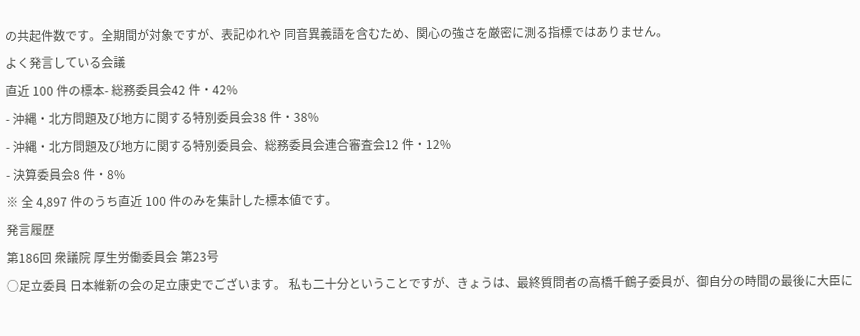の共起件数です。全期間が対象ですが、表記ゆれや 同音異義語を含むため、関心の強さを厳密に測る指標ではありません。
よく発言している会議
直近 100 件の標本- 総務委員会42 件・42%
- 沖縄・北方問題及び地方に関する特別委員会38 件・38%
- 沖縄・北方問題及び地方に関する特別委員会、総務委員会連合審査会12 件・12%
- 決算委員会8 件・8%
※ 全 4,897 件のうち直近 100 件のみを集計した標本値です。
発言履歴
第186回 衆議院 厚生労働委員会 第23号
○足立委員 日本維新の会の足立康史でございます。 私も二十分ということですが、きょうは、最終質問者の高橋千鶴子委員が、御自分の時間の最後に大臣に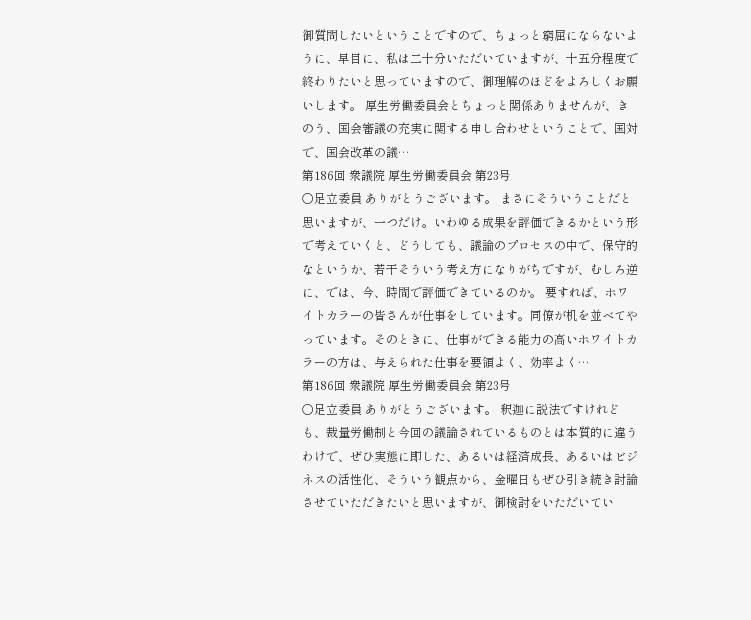御質問したいということですので、ちょっと窮屈にならないように、早目に、私は二十分いただいていますが、十五分程度で終わりたいと思っていますので、御理解のほどをよろしくお願いします。 厚生労働委員会とちょっと関係ありませんが、きのう、国会審議の充実に関する申し合わせということで、国対で、国会改革の議…
第186回 衆議院 厚生労働委員会 第23号
○足立委員 ありがとうございます。 まさにそういうことだと思いますが、一つだけ。いわゆる成果を評価できるかという形で考えていくと、どうしても、議論のプロセスの中で、保守的なというか、若干そういう考え方になりがちですが、むしろ逆に、では、今、時間で評価できているのか。 要すれば、ホワイトカラーの皆さんが仕事をしています。同僚が机を並べてやっています。そのときに、仕事ができる能力の高いホワイトカラーの方は、与えられた仕事を要領よく、効率よく…
第186回 衆議院 厚生労働委員会 第23号
○足立委員 ありがとうございます。 釈迦に説法ですけれども、裁量労働制と今回の議論されているものとは本質的に違うわけで、ぜひ実態に即した、あるいは経済成長、あるいはビジネスの活性化、そういう観点から、金曜日もぜひ引き続き討論させていただきたいと思いますが、御検討をいただいてい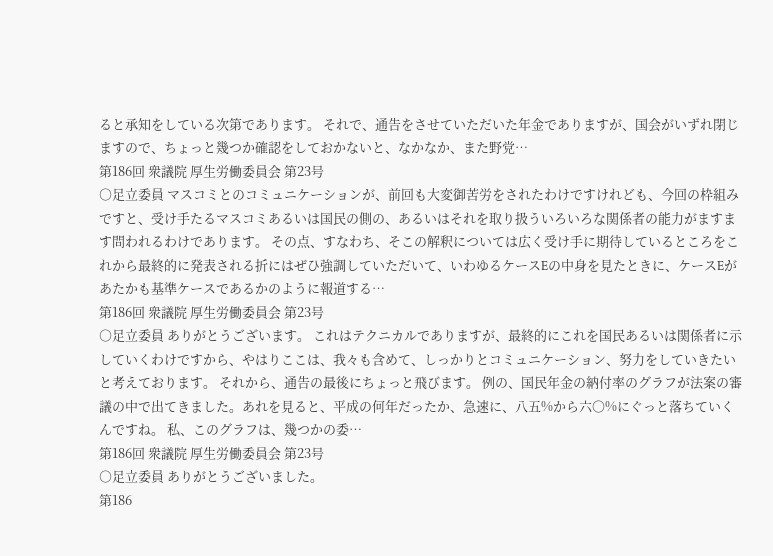ると承知をしている次第であります。 それで、通告をさせていただいた年金でありますが、国会がいずれ閉じますので、ちょっと幾つか確認をしておかないと、なかなか、また野党…
第186回 衆議院 厚生労働委員会 第23号
○足立委員 マスコミとのコミュニケーションが、前回も大変御苦労をされたわけですけれども、今回の枠組みですと、受け手たるマスコミあるいは国民の側の、あるいはそれを取り扱ういろいろな関係者の能力がますます問われるわけであります。 その点、すなわち、そこの解釈については広く受け手に期待しているところをこれから最終的に発表される折にはぜひ強調していただいて、いわゆるケースEの中身を見たときに、ケースEがあたかも基準ケースであるかのように報道する…
第186回 衆議院 厚生労働委員会 第23号
○足立委員 ありがとうございます。 これはテクニカルでありますが、最終的にこれを国民あるいは関係者に示していくわけですから、やはりここは、我々も含めて、しっかりとコミュニケーション、努力をしていきたいと考えております。 それから、通告の最後にちょっと飛びます。 例の、国民年金の納付率のグラフが法案の審議の中で出てきました。あれを見ると、平成の何年だったか、急速に、八五%から六〇%にぐっと落ちていくんですね。 私、このグラフは、幾つかの委…
第186回 衆議院 厚生労働委員会 第23号
○足立委員 ありがとうございました。
第186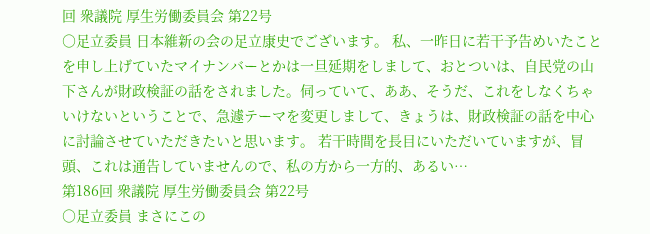回 衆議院 厚生労働委員会 第22号
○足立委員 日本維新の会の足立康史でございます。 私、一昨日に若干予告めいたことを申し上げていたマイナンバーとかは一旦延期をしまして、おとついは、自民党の山下さんが財政検証の話をされました。伺っていて、ああ、そうだ、これをしなくちゃいけないということで、急遽テーマを変更しまして、きょうは、財政検証の話を中心に討論させていただきたいと思います。 若干時間を長目にいただいていますが、冒頭、これは通告していませんので、私の方から一方的、あるい…
第186回 衆議院 厚生労働委員会 第22号
○足立委員 まさにこの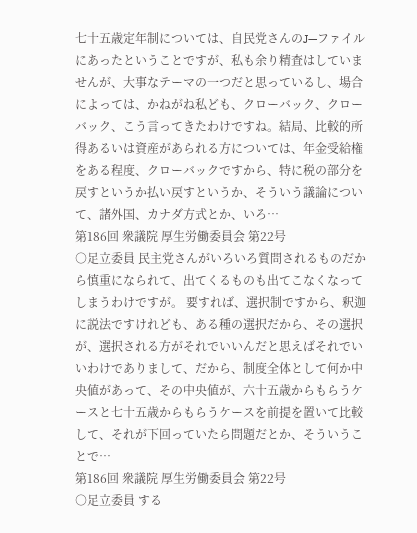七十五歳定年制については、自民党さんのJ—ファイルにあったということですが、私も余り精査はしていませんが、大事なテーマの一つだと思っているし、場合によっては、かねがね私ども、クローバック、クローバック、こう言ってきたわけですね。結局、比較的所得あるいは資産があられる方については、年金受給権をある程度、クローバックですから、特に税の部分を戻すというか払い戻すというか、そういう議論について、諸外国、カナダ方式とか、いろ…
第186回 衆議院 厚生労働委員会 第22号
○足立委員 民主党さんがいろいろ質問されるものだから慎重になられて、出てくるものも出てこなくなってしまうわけですが。 要すれば、選択制ですから、釈迦に説法ですけれども、ある種の選択だから、その選択が、選択される方がそれでいいんだと思えばそれでいいわけでありまして、だから、制度全体として何か中央値があって、その中央値が、六十五歳からもらうケースと七十五歳からもらうケースを前提を置いて比較して、それが下回っていたら問題だとか、そういうことで…
第186回 衆議院 厚生労働委員会 第22号
○足立委員 する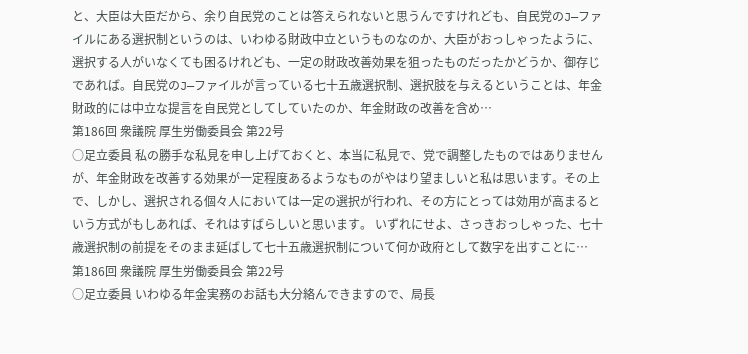と、大臣は大臣だから、余り自民党のことは答えられないと思うんですけれども、自民党のJ—ファイルにある選択制というのは、いわゆる財政中立というものなのか、大臣がおっしゃったように、選択する人がいなくても困るけれども、一定の財政改善効果を狙ったものだったかどうか、御存じであれば。自民党のJ—ファイルが言っている七十五歳選択制、選択肢を与えるということは、年金財政的には中立な提言を自民党としてしていたのか、年金財政の改善を含め…
第186回 衆議院 厚生労働委員会 第22号
○足立委員 私の勝手な私見を申し上げておくと、本当に私見で、党で調整したものではありませんが、年金財政を改善する効果が一定程度あるようなものがやはり望ましいと私は思います。その上で、しかし、選択される個々人においては一定の選択が行われ、その方にとっては効用が高まるという方式がもしあれば、それはすばらしいと思います。 いずれにせよ、さっきおっしゃった、七十歳選択制の前提をそのまま延ばして七十五歳選択制について何か政府として数字を出すことに…
第186回 衆議院 厚生労働委員会 第22号
○足立委員 いわゆる年金実務のお話も大分絡んできますので、局長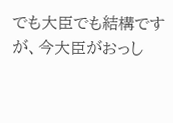でも大臣でも結構ですが、今大臣がおっし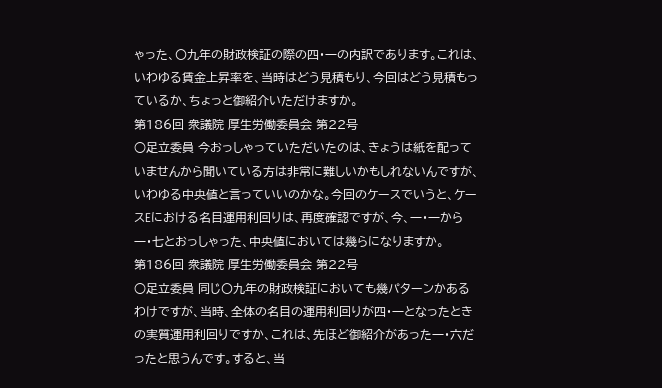ゃった、〇九年の財政検証の際の四・一の内訳であります。これは、いわゆる賃金上昇率を、当時はどう見積もり、今回はどう見積もっているか、ちょっと御紹介いただけますか。
第186回 衆議院 厚生労働委員会 第22号
○足立委員 今おっしゃっていただいたのは、きょうは紙を配っていませんから聞いている方は非常に難しいかもしれないんですが、いわゆる中央値と言っていいのかな。今回のケースでいうと、ケースEにおける名目運用利回りは、再度確認ですが、今、一・一から一・七とおっしゃった、中央値においては幾らになりますか。
第186回 衆議院 厚生労働委員会 第22号
○足立委員 同じ〇九年の財政検証においても幾パターンかあるわけですが、当時、全体の名目の運用利回りが四・一となったときの実質運用利回りですか、これは、先ほど御紹介があった一・六だったと思うんです。すると、当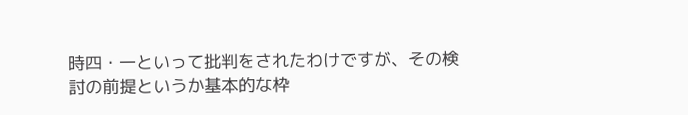時四・一といって批判をされたわけですが、その検討の前提というか基本的な枠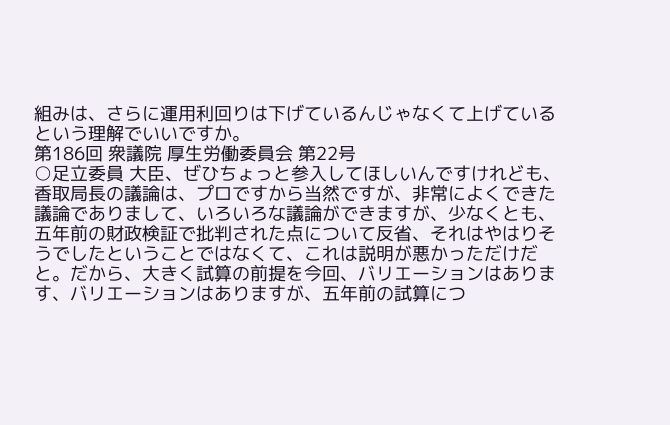組みは、さらに運用利回りは下げているんじゃなくて上げているという理解でいいですか。
第186回 衆議院 厚生労働委員会 第22号
○足立委員 大臣、ぜひちょっと参入してほしいんですけれども、香取局長の議論は、プロですから当然ですが、非常によくできた議論でありまして、いろいろな議論ができますが、少なくとも、五年前の財政検証で批判された点について反省、それはやはりそうでしたということではなくて、これは説明が悪かっただけだと。だから、大きく試算の前提を今回、バリエーションはあります、バリエーションはありますが、五年前の試算につ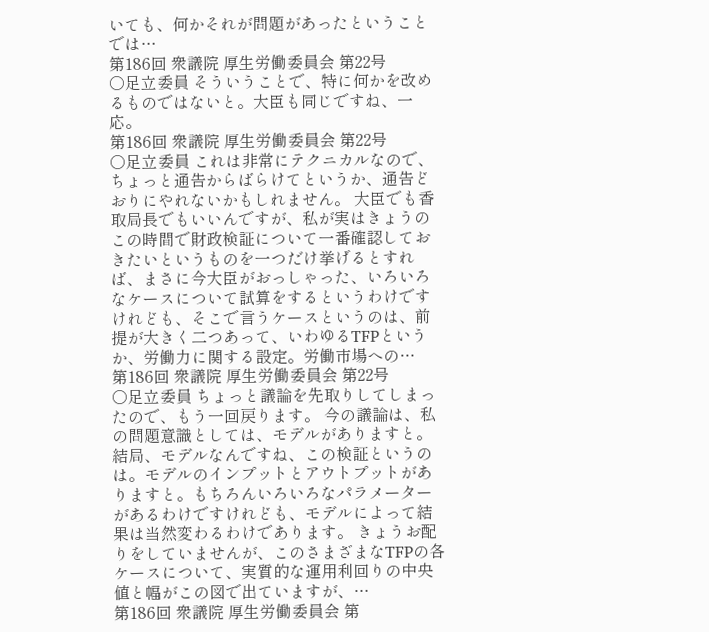いても、何かそれが問題があったということでは…
第186回 衆議院 厚生労働委員会 第22号
○足立委員 そういうことで、特に何かを改めるものではないと。大臣も同じですね、一応。
第186回 衆議院 厚生労働委員会 第22号
○足立委員 これは非常にテクニカルなので、ちょっと通告からばらけてというか、通告どおりにやれないかもしれません。 大臣でも香取局長でもいいんですが、私が実はきょうのこの時間で財政検証について一番確認しておきたいというものを一つだけ挙げるとすれば、まさに今大臣がおっしゃった、いろいろなケースについて試算をするというわけですけれども、そこで言うケースというのは、前提が大きく二つあって、いわゆるTFPというか、労働力に関する設定。労働市場への…
第186回 衆議院 厚生労働委員会 第22号
○足立委員 ちょっと議論を先取りしてしまったので、もう一回戻ります。 今の議論は、私の問題意識としては、モデルがありますと。結局、モデルなんですね、この検証というのは。モデルのインプットとアウトプットがありますと。もちろんいろいろなパラメーターがあるわけですけれども、モデルによって結果は当然変わるわけであります。 きょうお配りをしていませんが、このさまざまなTFPの各ケースについて、実質的な運用利回りの中央値と幅がこの図で出ていますが、…
第186回 衆議院 厚生労働委員会 第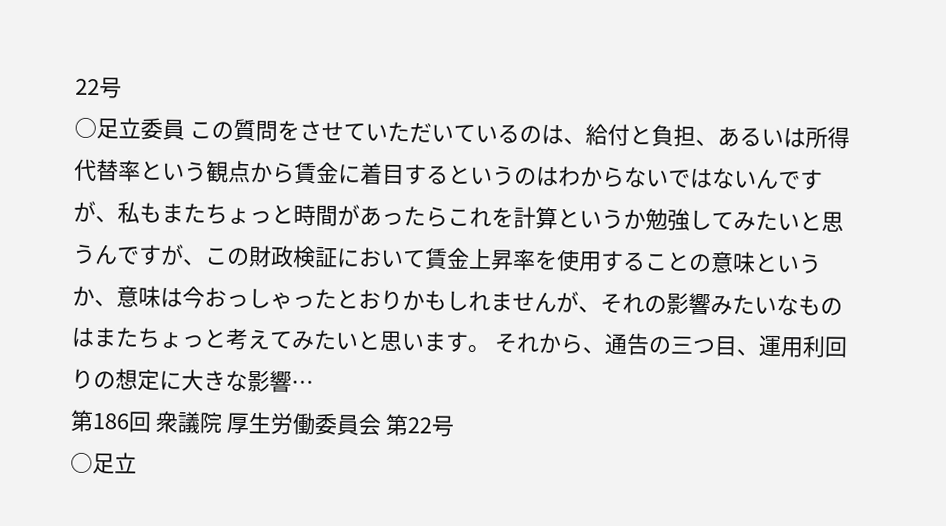22号
○足立委員 この質問をさせていただいているのは、給付と負担、あるいは所得代替率という観点から賃金に着目するというのはわからないではないんですが、私もまたちょっと時間があったらこれを計算というか勉強してみたいと思うんですが、この財政検証において賃金上昇率を使用することの意味というか、意味は今おっしゃったとおりかもしれませんが、それの影響みたいなものはまたちょっと考えてみたいと思います。 それから、通告の三つ目、運用利回りの想定に大きな影響…
第186回 衆議院 厚生労働委員会 第22号
○足立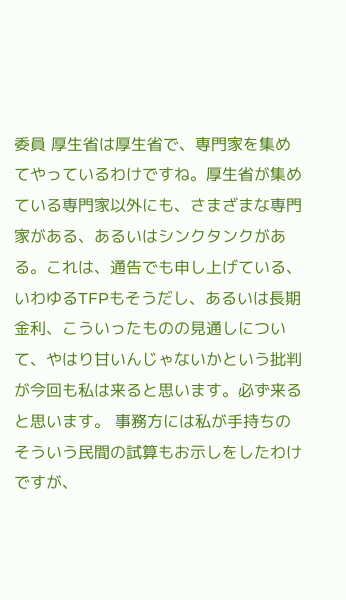委員 厚生省は厚生省で、専門家を集めてやっているわけですね。厚生省が集めている専門家以外にも、さまざまな専門家がある、あるいはシンクタンクがある。これは、通告でも申し上げている、いわゆるTFPもそうだし、あるいは長期金利、こういったものの見通しについて、やはり甘いんじゃないかという批判が今回も私は来ると思います。必ず来ると思います。 事務方には私が手持ちのそういう民間の試算もお示しをしたわけですが、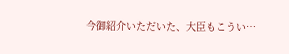今御紹介いただいた、大臣もこうい…